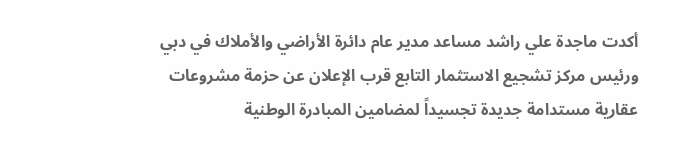أكدت ماجدة علي راشد مساعد مدير عام دائرة الأراضي والأملاك في دبي ورئيس مركز تشجيع الاستثمار التابع قرب الإعلان عن حزمة مشروعات عقارية مستدامة جديدة تجسيداً لمضامين المبادرة الوطنية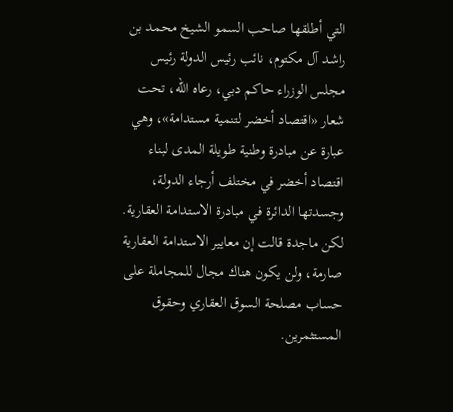التي أطلقها صاحب السمو الشيخ محمد بن راشد آل مكتوم، نائب رئيس الدولة رئيس مجلس الوزراء حاكم دبي، رعاه الله، تحت شعار «اقتصاد أخضر لتنمية مستدامة»، وهي عبارة عن مبادرة وطنية طويلة المدى لبناء اقتصاد أخضر في مختلف أرجاء الدولة، وجسدتها الدائرة في مبادرة الاستدامة العقارية. لكن ماجدة قالت إن معايير الاستدامة العقارية صارمة، ولن يكون هناك مجال للمجاملة على حساب مصلحة السوق العقاري وحقوق المستثمرين.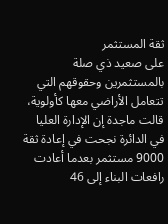ثقة المستثمر
على صعيد ذي صلة بالمستثمرين وحقوقهم التي تتعامل الأراضي معها كأولوية، قالت ماجدة إن الإدارة العليا في الدائرة نجحت في إعادة ثقة 9000 مستثمر بعدما أعادت رافعات البناء إلى 46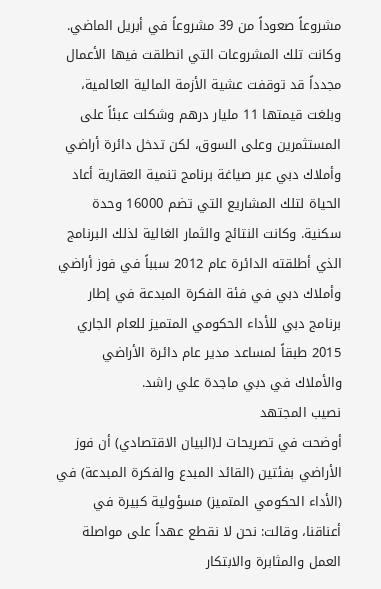مشروعاً صعوداً من 39 مشروعاً في أبريل الماضي.
وكانت تلك المشروعات التي انطلقت فيها الأعمال مجدداً قد توقفت عشية الأزمة المالية العالمية، وبلغت قيمتها 11 مليار درهم وشكلت عبئاً على المستثمرين وعلى السوق، لكن تدخل دائرة أراضي وأملاك دبي عبر صياغة برنامج تنمية العقارية أعاد الحياة لتلك المشاريع التي تضم 16000 وحدة سكنية. وكانت النتائج والثمار الغالية لذلك البرنامج الذي أطلقته الدائرة عام 2012 سبباً في فوز أراضي وأملاك دبي في فئة الفكرة المبدعة في إطار برنامج دبي للأداء الحكومي المتميز للعام الجاري 2015 طبقاً لمساعد مدير عام دائرة الأراضي والأملاك في دبي ماجدة علي راشد.
نصيب المجتهد
أوضحت في تصريحات لـ(البيان الاقتصادي) أن فوز الأراضي بفئتين (القائد المبدع والفكرة المبدعة) في (الأداء الحكومي المتميز) مسؤولية كبيرة في أعناقنا، وقالت: نحن لا نقطع عهداً على مواصلة العمل والمثابرة والابتكار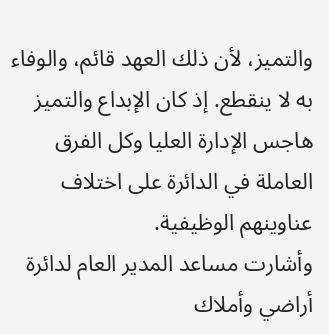والتميز، لأن ذلك العهد قائم، والوفاء به لا ينقطع. إذ كان الإبداع والتميز هاجس الإدارة العليا وكل الفرق العاملة في الدائرة على اختلاف عناوينهم الوظيفية.
وأشارت مساعد المدير العام لدائرة أراضي وأملاك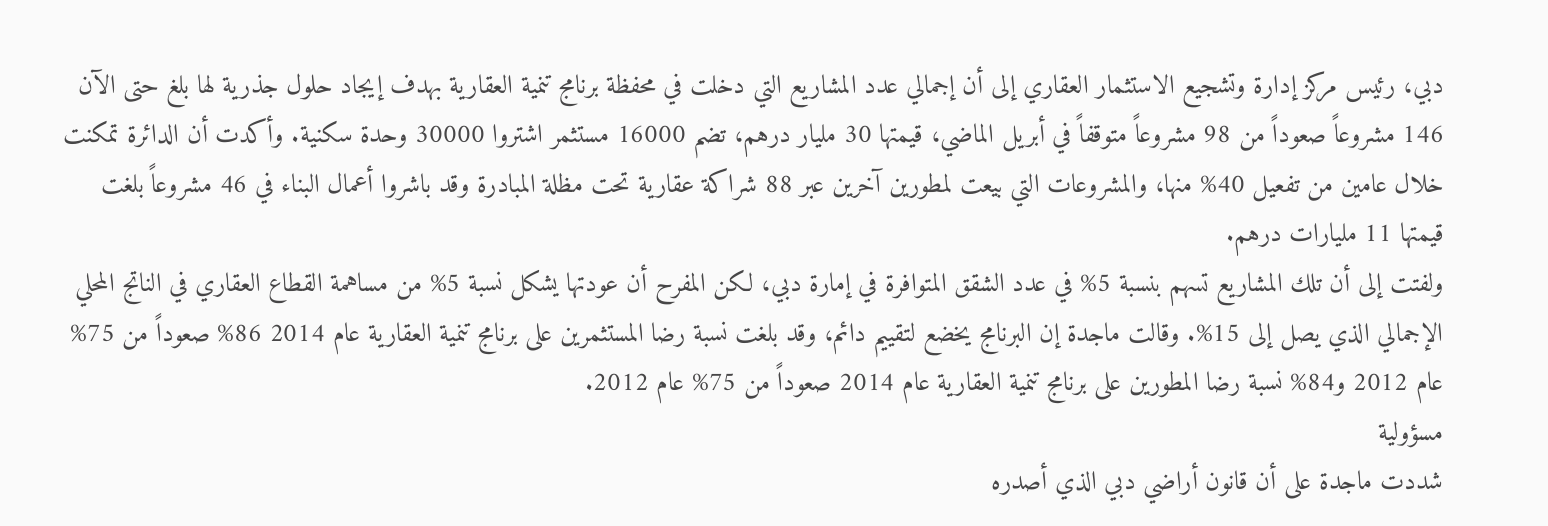دبي، رئيس مركز إدارة وتشجيع الاستثمار العقاري إلى أن إجمالي عدد المشاريع التي دخلت في محفظة برنامج تنمية العقارية بهدف إيجاد حلول جذرية لها بلغ حتى الآن 146 مشروعاً صعوداً من 98 مشروعاً متوقفاً في أبريل الماضي، قيمتها 30 مليار درهم، تضم 16000 مستثمر اشتروا 30000 وحدة سكنية. وأكدت أن الدائرة تمكنت خلال عامين من تفعيل 40% منها، والمشروعات التي بيعت لمطورين آخرين عبر 88 شراكة عقارية تحت مظلة المبادرة وقد باشروا أعمال البناء في 46 مشروعاً بلغت قيمتها 11 مليارات درهم.
ولفتت إلى أن تلك المشاريع تسهم بنسبة 5% في عدد الشقق المتوافرة في إمارة دبي، لكن المفرح أن عودتها يشكل نسبة 5% من مساهمة القطاع العقاري في الناتج المحلي الإجمالي الذي يصل إلى 15%. وقالت ماجدة إن البرنامج يخضع لتقييم دائم، وقد بلغت نسبة رضا المستثمرين على برنامج تنمية العقارية عام 2014 86% صعوداً من 75% عام 2012 و84% نسبة رضا المطورين على برنامج تنمية العقارية عام 2014 صعوداً من 75% عام 2012.
مسؤولية
شددت ماجدة على أن قانون أراضي دبي الذي أصدره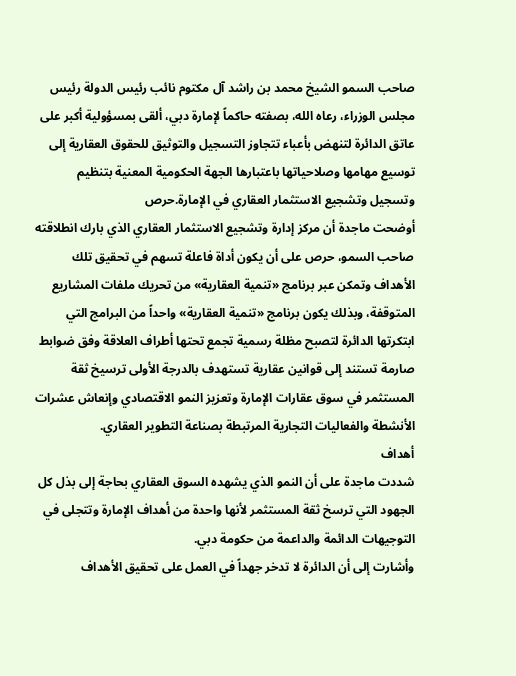صاحب السمو الشيخ محمد بن راشد آل مكتوم نائب رئيس الدولة رئيس مجلس الوزراء، رعاه الله، بصفته حاكماً لإمارة دبي، ألقى بمسؤولية أكبر على عاتق الدائرة لتنهض بأعباء تتجاوز التسجيل والتوثيق للحقوق العقارية إلى توسيع مهامها وصلاحياتها باعتبارها الجهة الحكومية المعنية بتنظيم وتسجيل وتشجيع الاستثمار العقاري في الإمارة.حرص
أوضحت ماجدة أن مركز إدارة وتشجيع الاستثمار العقاري الذي بارك انطلاقته صاحب السمو، حرص على أن يكون أداة فاعلة تسهم في تحقيق تلك الأهداف وتمكن عبر برنامج «تنمية العقارية» من تحريك ملفات المشاريع المتوقفة، وبذلك يكون برنامج «تنمية العقارية» واحداً من البرامج التي ابتكرتها الدائرة لتصبح مظلة رسمية تجمع تحتها أطراف العلاقة وفق ضوابط صارمة تستند إلى قوانين عقارية تستهدف بالدرجة الأولى ترسيخ ثقة المستثمر في سوق عقارات الإمارة وتعزيز النمو الاقتصادي وإنعاش عشرات الأنشطة والفعاليات التجارية المرتبطة بصناعة التطوير العقاري.
أهداف
شددت ماجدة على أن النمو الذي يشهده السوق العقاري بحاجة إلى بذل كل الجهود التي ترسخ ثقة المستثمر لأنها واحدة من أهداف الإمارة وتتجلى في التوجيهات الدائمة والداعمة من حكومة دبي.
وأشارت إلى أن الدائرة لا تدخر جهداً في العمل على تحقيق الأهداف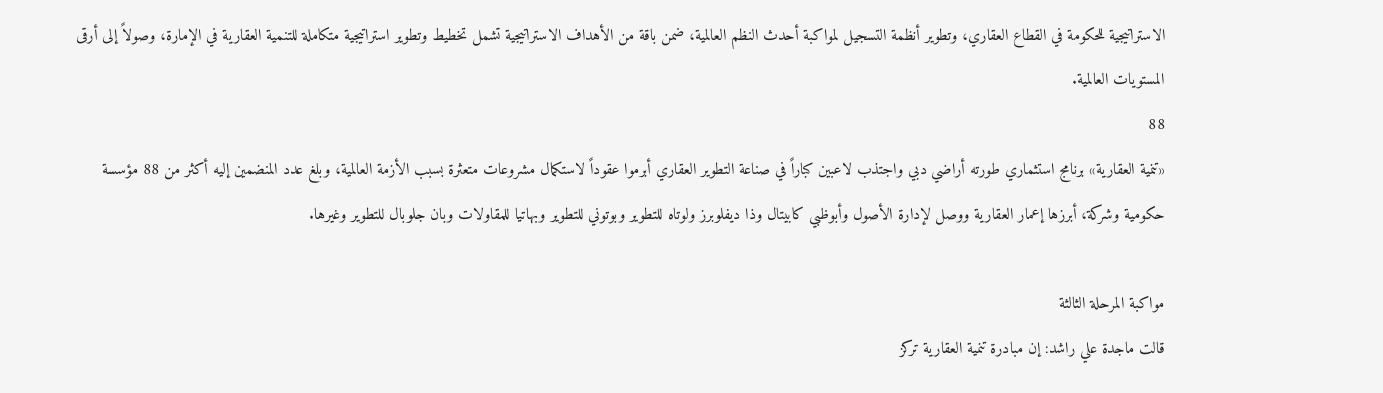الاستراتيجية للحكومة في القطاع العقاري، وتطوير أنظمة التسجيل لمواكبة أحدث النظم العالمية، ضمن باقة من الأهداف الاستراتيجية تشمل تخطيط وتطوير استراتيجية متكاملة للتنمية العقارية في الإمارة، وصولاً إلى أرقى المستويات العالمية.
88
«تنمية العقارية» برنامج استثماري طورته أراضي دبي واجتذب لاعبين كباراً في صناعة التطوير العقاري أبرموا عقوداً لاستكمال مشروعات متعثرة بسبب الأزمة العالمية، وبلغ عدد المنضمين إليه أكثر من 88 مؤسسة حكومية وشركة، أبرزها إعمار العقارية ووصل لإدارة الأصول وأبوظبي كابيتال وذا ديفلوبرز ولوتاه للتطوير وبوتوني للتطوير وبهاتيا للمقاولات وبان جلوبال للتطوير وغيرها.

مواكبة المرحلة الثالثة
قالت ماجدة علي راشد: إن مبادرة تنمية العقارية تركز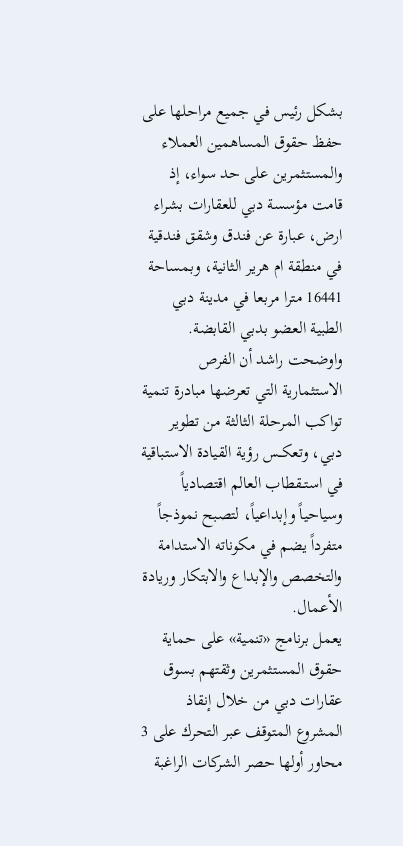بشكل رئيس في جميع مراحلها على حفظ حقوق المساهمين العملاء والمستثمرين على حد سواء، إذ قامت مؤسسة دبي للعقارات بشراء ارض، عبارة عن فندق وشقق فندقية في منطقة ام هرير الثانية، وبمساحة 16441 مترا مربعا في مدينة دبي الطبية العضو بدبي القابضة.
واوضحت راشد أن الفرص الاستثمارية التي تعرضها مبادرة تنمية تواكب المرحلة الثالثة من تطوير دبي، وتعكــس رؤية القيادة الاستباقية في استــقطاب العالم اقتصادياً وسياحياً وإبداعياً، لتصبح نموذجاً متفرداً يضم في مكوناته الاستدامة والتخصص والإبداع والابتكار وريادة الأعمال.
يعمل برنامج «تنمية» على حماية حقوق المستثمرين وثقتهم بسوق عقارات دبي من خلال إنقاذ المشروع المتوقف عبر التحرك على 3 محاور أولها حصر الشركات الراغبة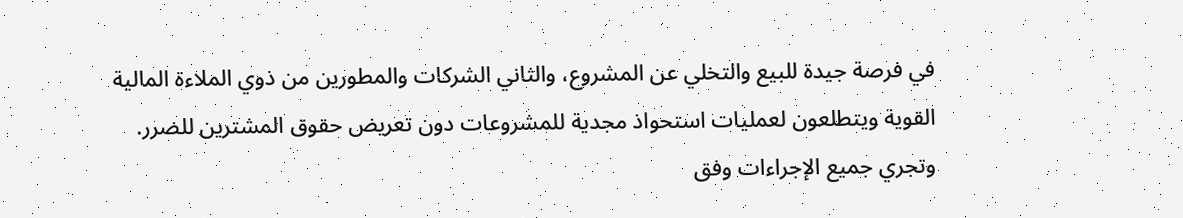في فرصة جيدة للبيع والتخلي عن المشروع، والثاني الشركات والمطورين من ذوي الملاءة المالية القوية ويتطلعون لعمليات استحواذ مجدية للمشروعات دون تعريض حقوق المشترين للضرر. وتجري جميع الإجراءات وفق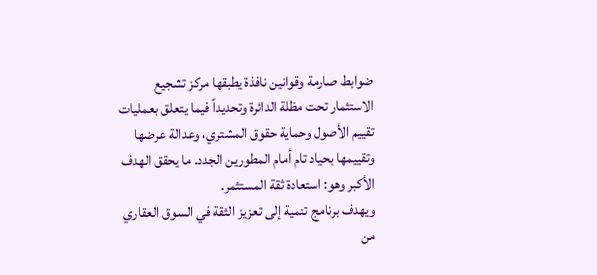ضوابط صارمة وقوانين نافذة يطبقها مركز تشجيع الاستثمار تحت مظلة الدائرة وتحديداً فيما يتعلق بعمليات تقييم الأصول وحماية حقوق المشتري، وعدالة عرضها وتقييمها بحياد تام أمام المطورين الجدد. ما يحقق الهدف الأكبر وهو: استعادة ثقة المستثمر.
ويهدف برنامج تنمية إلى تعزيز الثقة في السوق العقاري من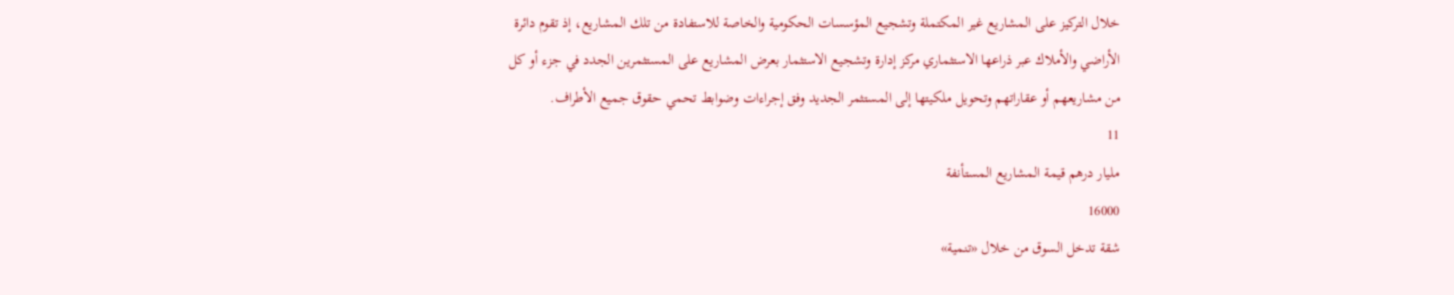خلال التركيز على المشاريع غير المكتملة وتشجيع المؤسسات الحكومية والخاصة للاستفادة من تلك المشاريع، إذ تقوم دائرة الأراضي والأملاك عبر ذراعها الاستثماري مركز إدارة وتشجيع الاستثمار بعرض المشاريع على المستثمرين الجدد في جزء أو كل من مشاريعهم أو عقاراتهم وتحويل ملكيتها إلى المستثمر الجديد وفق إجراءات وضوابط تحمي حقوق جميع الأطراف.
11
مليار درهم قيمة المشاريع المستأنفة
16000
شقة تدخل السوق من خلال «تنمية»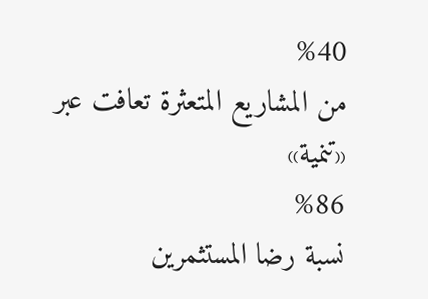%40
من المشاريع المتعثرة تعافت عبر «تنمية»
%86
نسبة رضا المستثمرين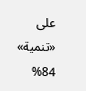على «تنمية»
%84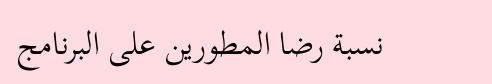نسبة رضا المطورين على البرنامج